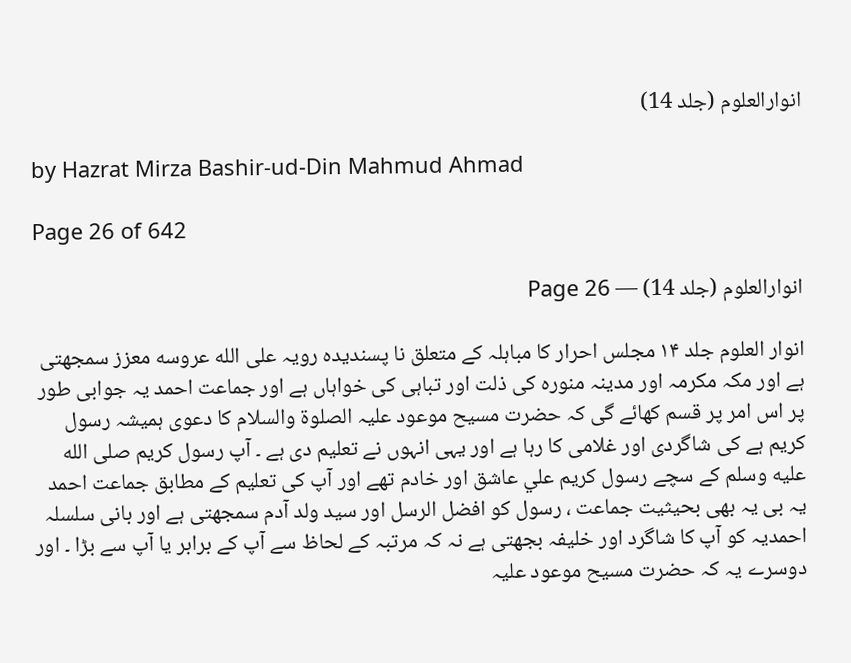انوارالعلوم (جلد 14)

by Hazrat Mirza Bashir-ud-Din Mahmud Ahmad

Page 26 of 642

انوارالعلوم (جلد 14) — Page 26

انوار العلوم جلد ۱۴ مجلس احرار کا مباہلہ کے متعلق نا پسندیدہ رویہ على الله عروسه معزز سمجھتی ہے اور مکہ مکرمہ اور مدینہ منورہ کی ذلت اور تباہی کی خواہاں ہے اور جماعت احمد یہ جوابی طور پر اس امر پر قسم کھائے گی کہ حضرت مسیح موعود علیہ الصلوۃ والسلام کا دعوی ہمیشہ رسول کریم ہے کی شاگردی اور غلامی کا رہا ہے اور یہی انہوں نے تعلیم دی ہے ۔ آپ رسول کریم صلى الله عليه وسلم کے سچے رسول کریم علي عاشق اور خادم تھے اور آپ کی تعلیم کے مطابق جماعت احمد یہ بی یہ بھی بحیثیت جماعت ، رسول کو افضل الرسل اور سید ولد آدم سمجھتی ہے اور بانی سلسلہ احمدیہ کو آپ کا شاگرد اور خلیفہ بجھتی ہے نہ کہ مرتبہ کے لحاظ سے آپ کے برابر یا آپ سے بڑا ۔ اور دوسرے یہ کہ حضرت مسیح موعود علیہ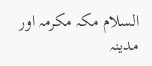السلام مکہ مکرمہ اور مدینہ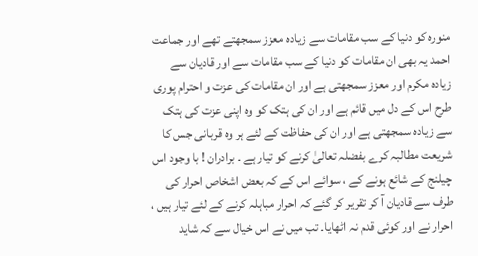منورہ کو دنیا کے سب مقامات سے زیادہ معزز سمجھتے تھے اور جماعت احمد یہ بھی ان مقامات کو دنیا کے سب مقامات سے اور قادیان سے زیادہ مکرم اور معزز سمجھتی ہے اور ان مقامات کی عزت و احترام پوری طرح اس کے دل میں قائم ہے اور ان کی ہتک کو وہ اپنی عزت کی ہتک سے زیادہ سمجھتی ہے اور ان کی حفاظت کے لئے ہر وہ قربانی جس کا شریعت مطالبہ کرے بفضلہ تعالیٰ کرنے کو تیار ہے ۔ برادران ! با وجود اس چیلنج کے شائع ہونے کے ، سوائے اس کے کہ بعض اشخاص احرار کی طرف سے قادیان آ کر تقریر کر گئے کہ احرار مباہلہ کرنے کے لئے تیار ہیں ، احرار نے اور کوئی قدم نہ اٹھایا۔ تب میں نے اس خیال سے کہ شاید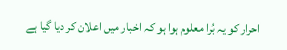احرار کو یہ بُرا معلوم ہوا ہو کہ اخبار میں اعلان کر دیا گیا ہے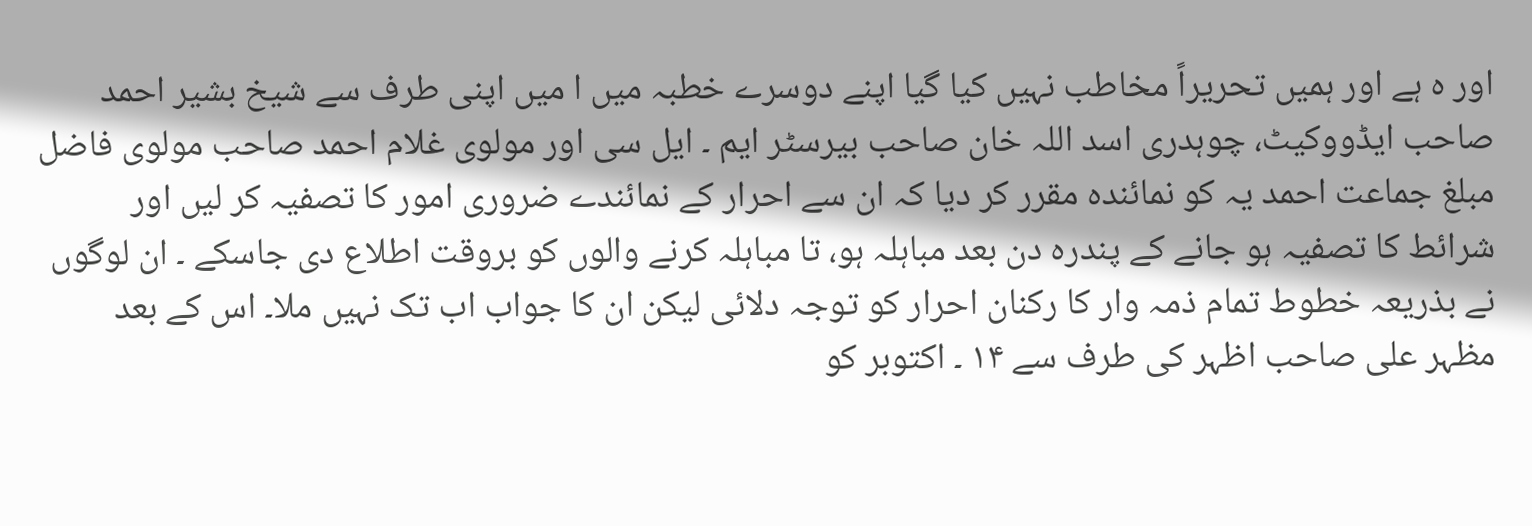اور ہ ہے اور ہمیں تحریراً مخاطب نہیں کیا گیا اپنے دوسرے خطبہ میں ا میں اپنی طرف سے شیخ بشیر احمد صاحب ایڈووکیٹ، چوہدری اسد اللہ خان صاحب بیرسٹر ایم ۔ ایل سی اور مولوی غلام احمد صاحب مولوی فاضل مبلغ جماعت احمد یہ کو نمائندہ مقرر کر دیا کہ ان سے احرار کے نمائندے ضروری امور کا تصفیہ کر لیں اور شرائط کا تصفیہ ہو جانے کے پندرہ دن بعد مباہلہ ہو، تا مباہلہ کرنے والوں کو بروقت اطلاع دی جاسکے ۔ ان لوگوں نے بذریعہ خطوط تمام ذمہ وار کا رکنان احرار کو توجہ دلائی لیکن ان کا جواب اب تک نہیں ملا۔ اس کے بعد مظہر علی صاحب اظہر کی طرف سے ۱۴ ۔ اکتوبر کو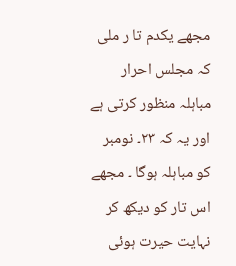مجھے یکدم تا ر ملی کہ مجلس احرار مباہلہ منظور کرتی ہے اور یہ کہ ۲۳۔ نومبر کو مباہلہ ہوگا ۔ مجھے اس تار کو دیکھ کر نہایت حیرت ہوئی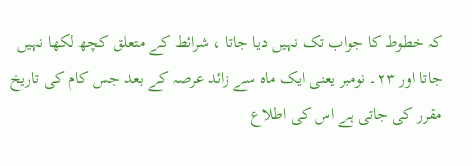کہ خطوط کا جواب تک نہیں دیا جاتا ، شرائط کے متعلق کچھ لکھا نہیں جاتا اور ۲۳۔ نومبر یعنی ایک ماہ سے زائد عرصہ کے بعد جس کام کی تاریخ مقرر کی جاتی ہے اس کی اطلاع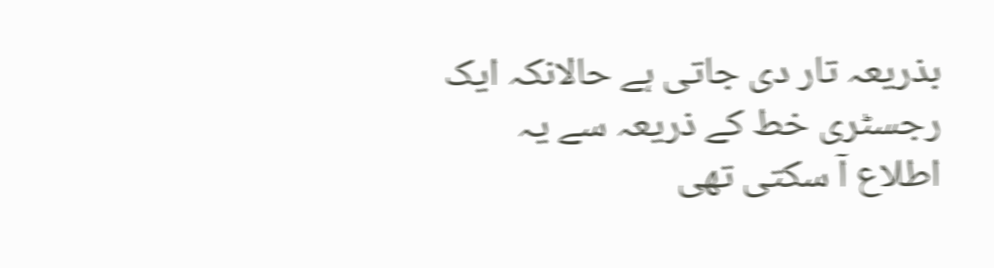بذریعہ تار دی جاتی ہے حالانکہ ایک رجسٹری خط کے ذریعہ سے یہ اطلاع آ سکتی تھی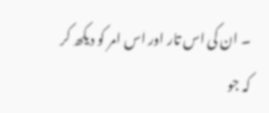۔ ان کی اس تار اور اس امر کو دیکھ کر کہ جو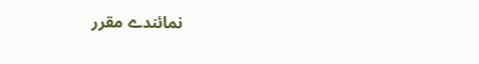نمائندے مقرر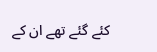کئے گئے تھے ان کے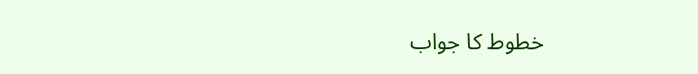خطوط کا جواب